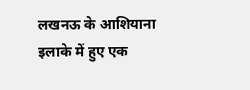लखनऊ के आशियाना इलाके में हुए एक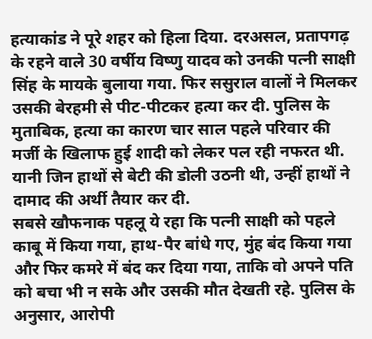हत्याकांड ने पूरे शहर को हिला दिया. दरअसल, प्रतापगढ़ के रहने वाले 30 वर्षीय विष्णु यादव को उनकी पत्नी साक्षी सिंह के मायके बुलाया गया. फिर ससुराल वालों ने मिलकर उसकी बेरहमी से पीट-पीटकर हत्या कर दी. पुलिस के मुताबिक, हत्या का कारण चार साल पहले परिवार की मर्जी के खिलाफ हुई शादी को लेकर पल रही नफरत थी. यानी जिन हाथों से बेटी की डोली उठनी थी, उन्हीं हाथों ने दामाद की अर्थी तैयार कर दी.
सबसे खौफनाक पहलू ये रहा कि पत्नी साक्षी को पहले काबू में किया गया, हाथ-पैर बांधे गए, मुंह बंद किया गया और फिर कमरे में बंद कर दिया गया, ताकि वो अपने पति को बचा भी न सके और उसकी मौत देखती रहे. पुलिस के अनुसार, आरोपी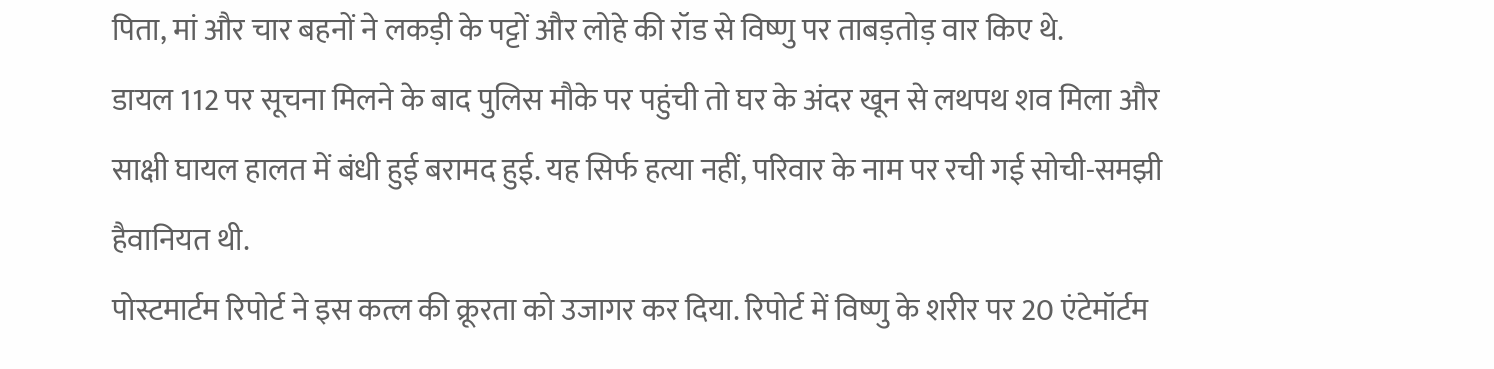पिता, मां और चार बहनों ने लकड़ी के पट्टों और लोहे की रॉड से विष्णु पर ताबड़तोड़ वार किए थे.
डायल 112 पर सूचना मिलने के बाद पुलिस मौके पर पहुंची तो घर के अंदर खून से लथपथ शव मिला और साक्षी घायल हालत में बंधी हुई बरामद हुई. यह सिर्फ हत्या नहीं, परिवार के नाम पर रची गई सोची-समझी हैवानियत थी.
पोस्टमार्टम रिपोर्ट ने इस कत्ल की क्रूरता को उजागर कर दिया. रिपोर्ट में विष्णु के शरीर पर 20 एंटेमॉर्टम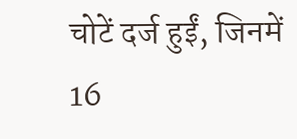चोटें दर्ज हुईं, जिनमें 16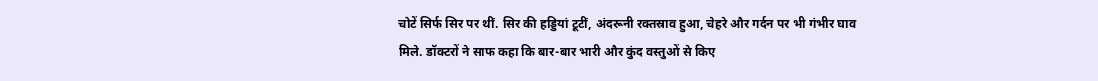चोटें सिर्फ सिर पर थीं. सिर की हड्डियां टूटीं, अंदरूनी रक्तस्राव हुआ, चेहरे और गर्दन पर भी गंभीर घाव मिले. डॉक्टरों ने साफ कहा कि बार-बार भारी और कुंद वस्तुओं से किए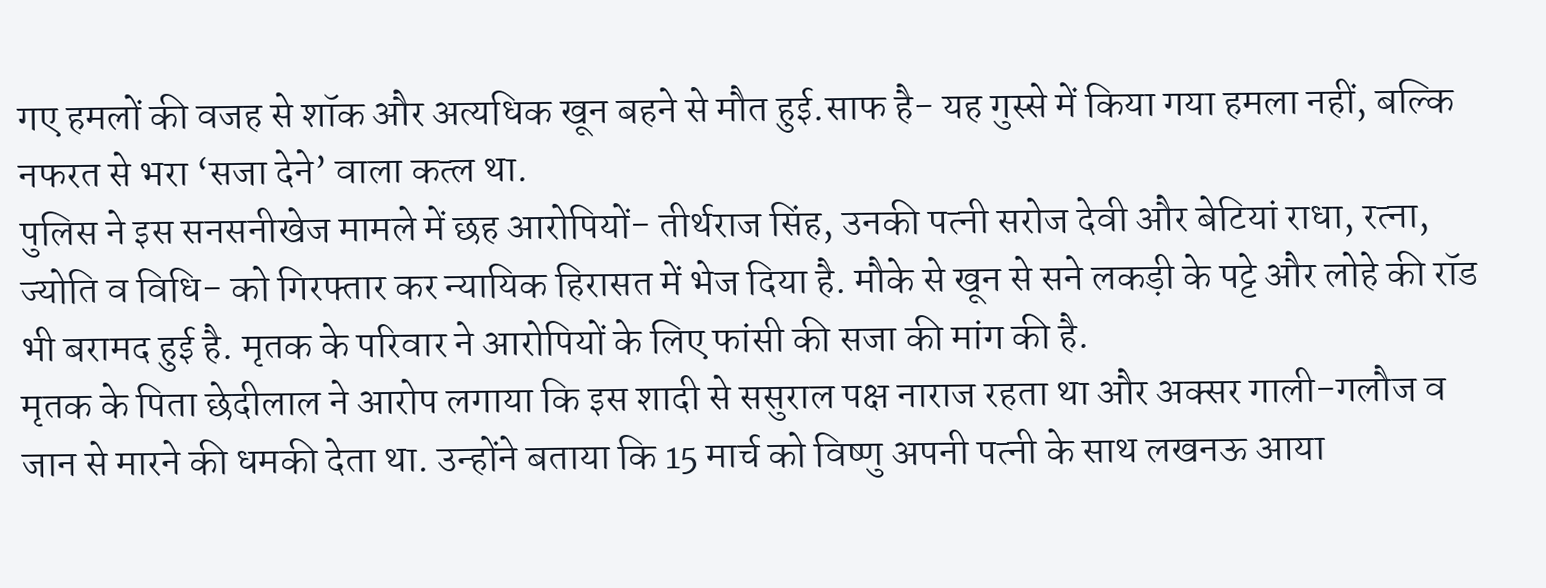गए हमलों की वजह से शॉक और अत्यधिक खून बहने से मौत हुई.साफ है- यह गुस्से में किया गया हमला नहीं, बल्कि नफरत से भरा ‘सजा देने’ वाला कत्ल था.
पुलिस ने इस सनसनीखेज मामले में छह आरोपियों- तीर्थराज सिंह, उनकी पत्नी सरोज देवी और बेटियां राधा, रत्ना, ज्योति व विधि- को गिरफ्तार कर न्यायिक हिरासत में भेज दिया है. मौके से खून से सने लकड़ी के पट्टे और लोहे की रॉड भी बरामद हुई है. मृतक के परिवार ने आरोपियों के लिए फांसी की सजा की मांग की है.
मृतक के पिता छेदीलाल ने आरोप लगाया कि इस शादी से ससुराल पक्ष नाराज रहता था और अक्सर गाली-गलौज व जान से मारने की धमकी देता था. उन्होंने बताया कि 15 मार्च को विष्णु अपनी पत्नी के साथ लखनऊ आया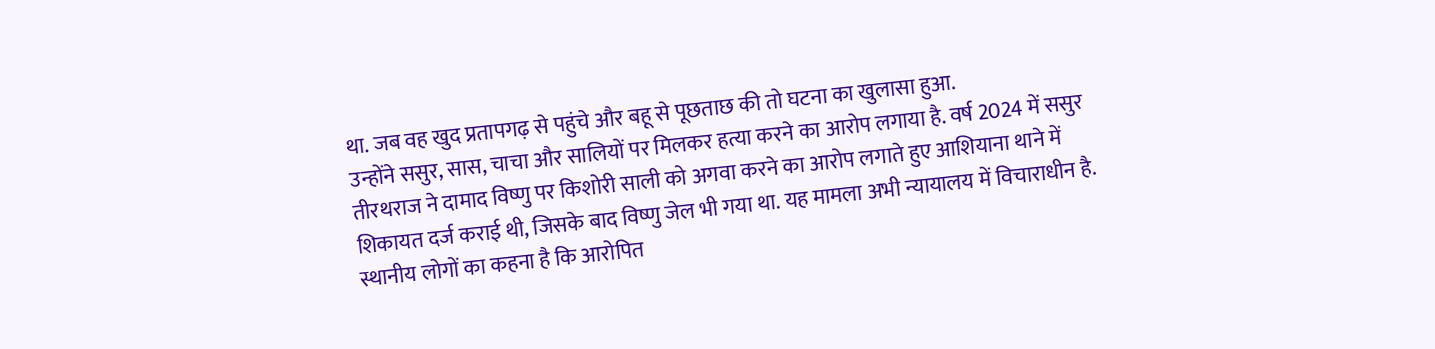था. जब वह खुद प्रतापगढ़ से पहुंचे और बहू से पूछताछ की तो घटना का खुलासा हुआ.
उन्होंने ससुर, सास, चाचा और सालियों पर मिलकर हत्या करने का आरोप लगाया है. वर्ष 2024 में ससुर तीरथराज ने दामाद विष्णु पर किशोरी साली को अगवा करने का आरोप लगाते हुए आशियाना थाने में शिकायत दर्ज कराई थी, जिसके बाद विष्णु जेल भी गया था. यह मामला अभी न्यायालय में विचाराधीन है. स्थानीय लोगों का कहना है कि आरोपित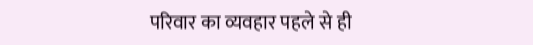परिवार का व्यवहार पहले से ही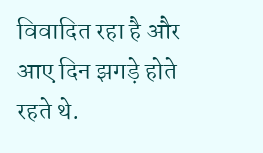विवादित रहा है और आए दिन झगड़े होते रहते थे.